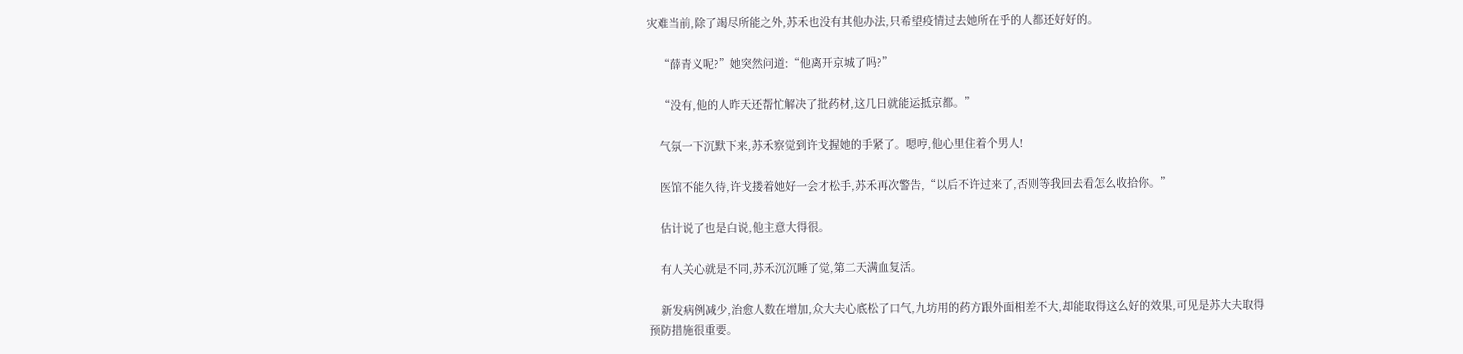灾难当前,除了竭尽所能之外,苏禾也没有其他办法,只希望疫情过去她所在乎的人都还好好的。

    “薛青义呢?”她突然问道:“他离开京城了吗?”

    “没有,他的人昨天还帮忙解决了批药材,这几日就能运抵京都。”

    气氛一下沉默下来,苏禾察觉到许戈握她的手紧了。嗯哼,他心里住着个男人!

    医馆不能久待,许戈搂着她好一会才松手,苏禾再次警告,“以后不许过来了,否则等我回去看怎么收拾你。”

    估计说了也是白说,他主意大得很。

    有人关心就是不同,苏禾沉沉睡了觉,第二天满血复活。

    新发病例减少,治愈人数在增加,众大夫心底松了口气,九坊用的药方跟外面相差不大,却能取得这么好的效果,可见是苏大夫取得预防措施很重要。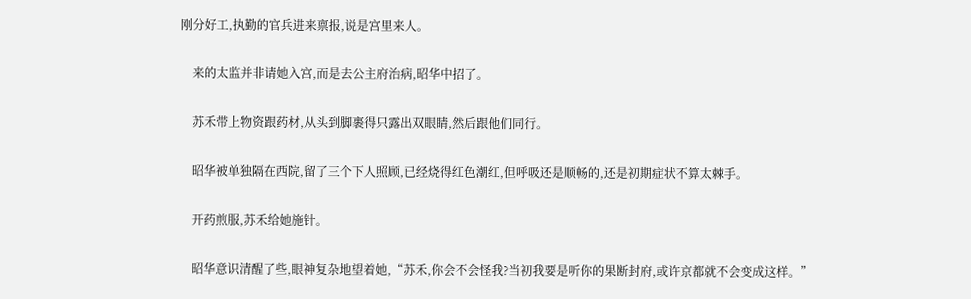刚分好工,执勤的官兵进来禀报,说是宫里来人。

    来的太监并非请她入宫,而是去公主府治病,昭华中招了。

    苏禾带上物资跟药材,从头到脚裹得只露出双眼睛,然后跟他们同行。

    昭华被单独隔在西院,留了三个下人照顾,已经烧得红色潮红,但呼吸还是顺畅的,还是初期症状不算太棘手。

    开药煎服,苏禾给她施针。

    昭华意识清醒了些,眼神复杂地望着她,“苏禾,你会不会怪我?当初我要是听你的果断封府,或许京都就不会变成这样。”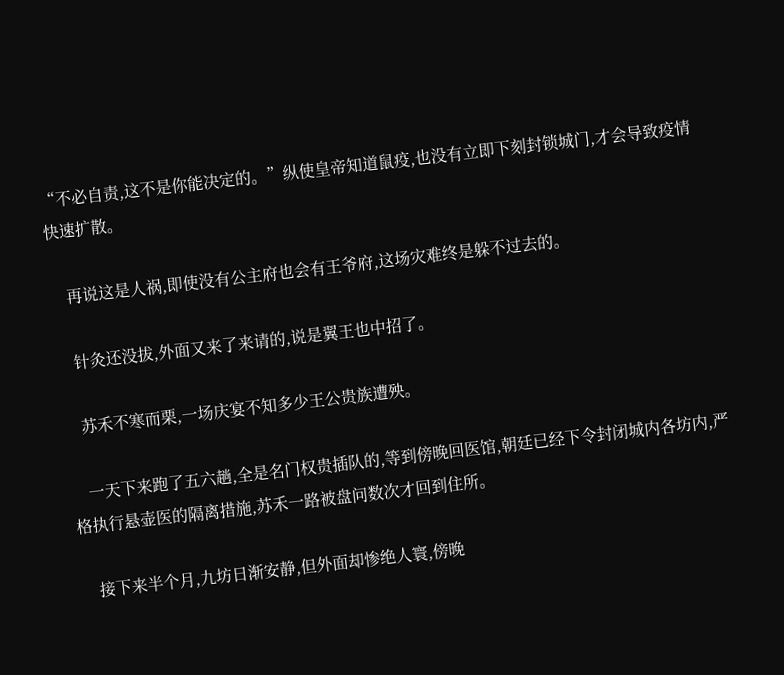“不必自责,这不是你能决定的。”纵使皇帝知道鼠疫,也没有立即下刻封锁城门,才会导致疫情快速扩散。

    再说这是人祸,即使没有公主府也会有王爷府,这场灾难终是躲不过去的。

    针灸还没拔,外面又来了来请的,说是翼王也中招了。

    苏禾不寒而栗,一场庆宴不知多少王公贵族遭殃。

    一天下来跑了五六趟,全是名门权贵插队的,等到傍晚回医馆,朝廷已经下令封闭城内各坊内,严格执行悬壶医的隔离措施,苏禾一路被盘问数次才回到住所。

    接下来半个月,九坊日渐安静,但外面却惨绝人寰,傍晚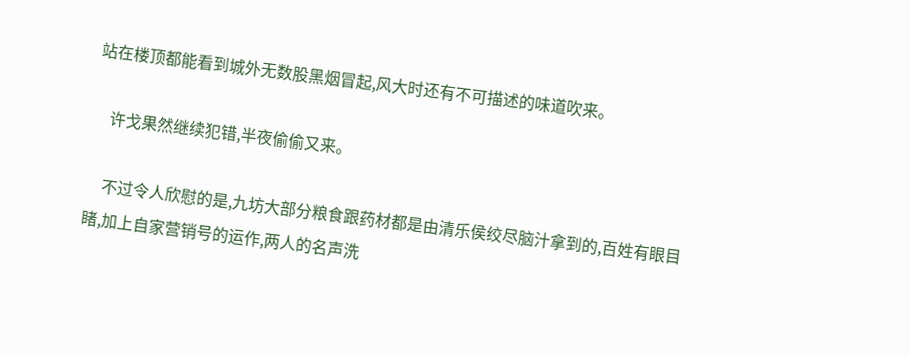站在楼顶都能看到城外无数股黑烟冒起,风大时还有不可描述的味道吹来。

    许戈果然继续犯错,半夜偷偷又来。

    不过令人欣慰的是,九坊大部分粮食跟药材都是由清乐侯绞尽脑汁拿到的,百姓有眼目睹,加上自家营销号的运作,两人的名声洗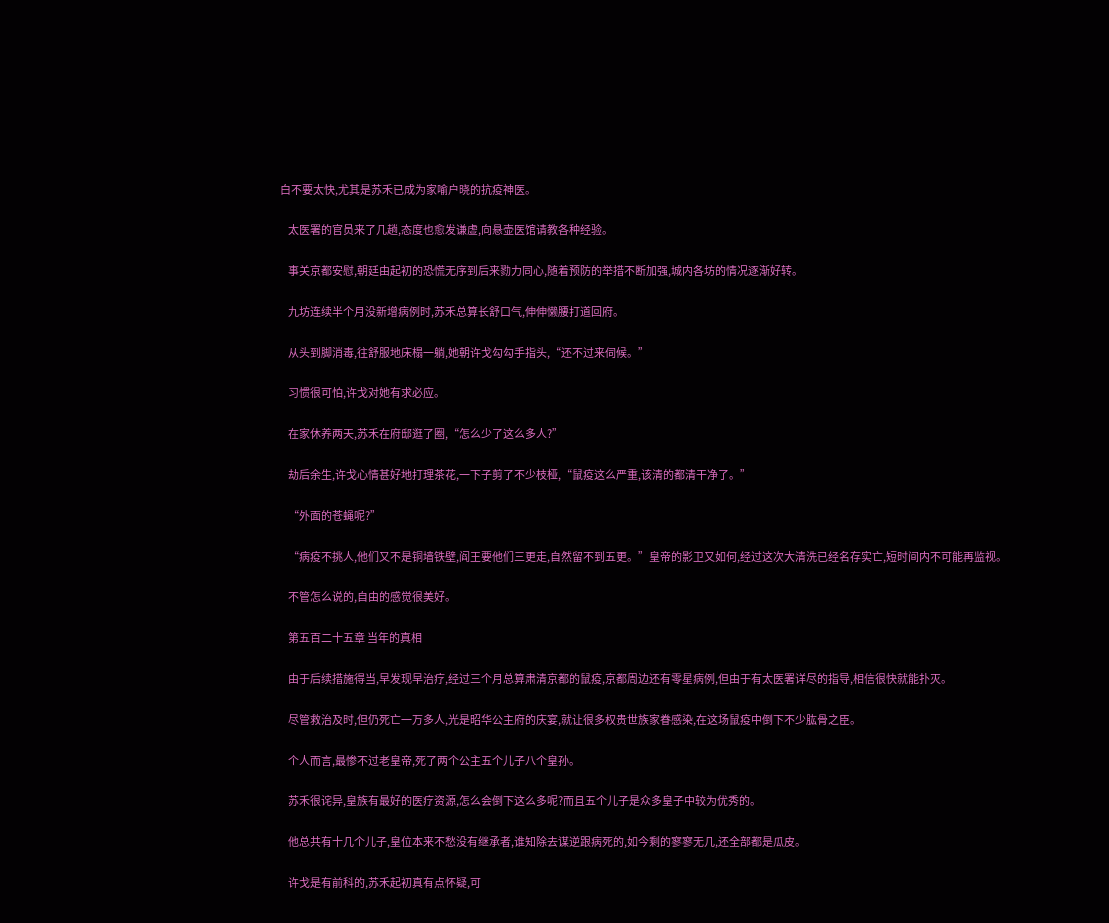白不要太快,尤其是苏禾已成为家喻户晓的抗疫神医。

    太医署的官员来了几趟,态度也愈发谦虚,向悬壶医馆请教各种经验。

    事关京都安慰,朝廷由起初的恐慌无序到后来勠力同心,随着预防的举措不断加强,城内各坊的情况逐渐好转。

    九坊连续半个月没新增病例时,苏禾总算长舒口气,伸伸懒腰打道回府。

    从头到脚消毒,往舒服地床榻一躺,她朝许戈勾勾手指头,“还不过来伺候。”

    习惯很可怕,许戈对她有求必应。

    在家休养两天,苏禾在府邸逛了圈,“怎么少了这么多人?”

    劫后余生,许戈心情甚好地打理茶花,一下子剪了不少枝桠,“鼠疫这么严重,该清的都清干净了。”

    “外面的苍蝇呢?”

    “病疫不挑人,他们又不是铜墙铁壁,阎王要他们三更走,自然留不到五更。”皇帝的影卫又如何,经过这次大清洗已经名存实亡,短时间内不可能再监视。

    不管怎么说的,自由的感觉很美好。

    第五百二十五章 当年的真相

    由于后续措施得当,早发现早治疗,经过三个月总算肃清京都的鼠疫,京都周边还有零星病例,但由于有太医署详尽的指导,相信很快就能扑灭。

    尽管救治及时,但仍死亡一万多人,光是昭华公主府的庆宴,就让很多权贵世族家眷感染,在这场鼠疫中倒下不少肱骨之臣。

    个人而言,最惨不过老皇帝,死了两个公主五个儿子八个皇孙。

    苏禾很诧异,皇族有最好的医疗资源,怎么会倒下这么多呢?而且五个儿子是众多皇子中较为优秀的。

    他总共有十几个儿子,皇位本来不愁没有继承者,谁知除去谋逆跟病死的,如今剩的寥寥无几,还全部都是瓜皮。

    许戈是有前科的,苏禾起初真有点怀疑,可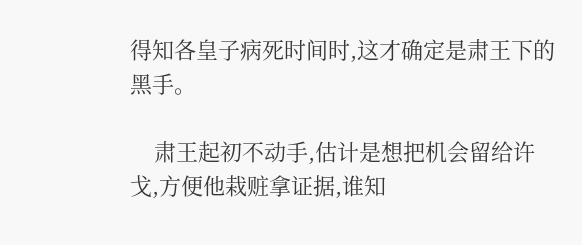得知各皇子病死时间时,这才确定是肃王下的黑手。

    肃王起初不动手,估计是想把机会留给许戈,方便他栽赃拿证据,谁知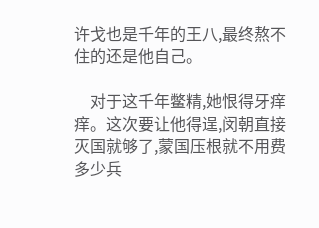许戈也是千年的王八,最终熬不住的还是他自己。

    对于这千年鳖精,她恨得牙痒痒。这次要让他得逞,闵朝直接灭国就够了,蒙国压根就不用费多少兵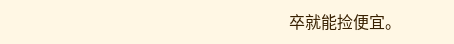卒就能捡便宜。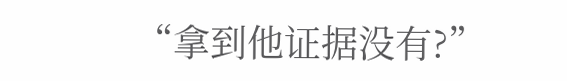“拿到他证据没有?”